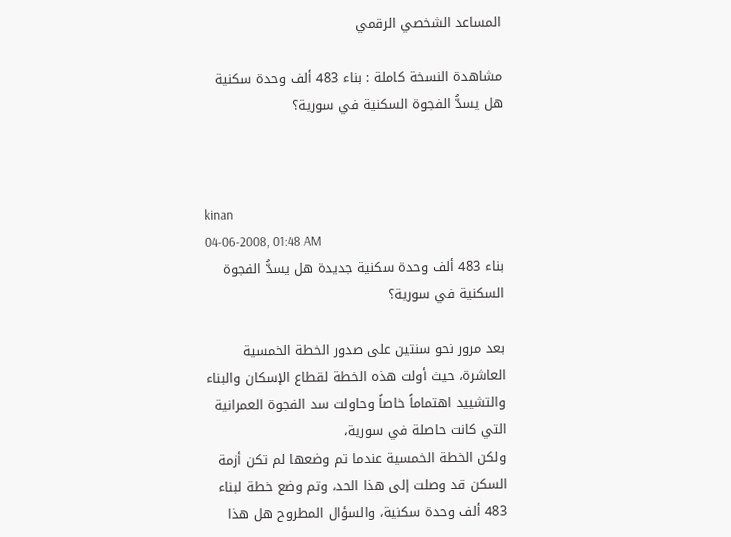المساعد الشخصي الرقمي

مشاهدة النسخة كاملة : بناء 483 ألف وحدة سكنية هل يسدُّ الفجوة السكنية في سورية؟



kinan
04-06-2008, 01:48 AM
بناء 483 ألف وحدة سكنية جديدة هل يسدُّ الفجوة السكنية في سورية؟

بعد مرور نحو سنتين على صدور الخطة الخمسية العاشرة، حيث أولت هذه الخطة لقطاع الإسكان والبناء والتشييد اهتماماً خاصاً وحاولت سد الفجوة العمرانية التي كانت حاصلة في سورية،
ولكن الخطة الخمسية عندما تم وضعها لم تكن أزمة السكن قد وصلت إلى هذا الحد، وتم وضع خطة لبناء 483 ألف وحدة سكنية، والسؤال المطروح هل هذا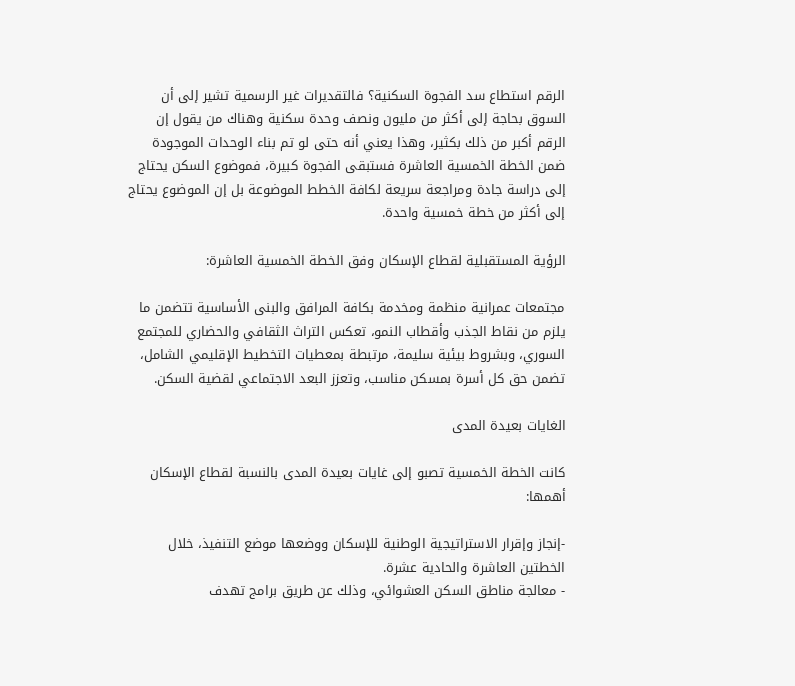الرقم استطاع سد الفجوة السكنية؟ فالتقديرات غير الرسمية تشير إلى أن السوق بحاجة إلى أكثر من مليون ونصف وحدة سكنية وهناك من يقول إن الرقم أكبر من ذلك بكثير، وهذا يعني أنه حتى لو تم بناء الوحدات الموجودة ضمن الخطة الخمسية العاشرة فستبقى الفجوة كبيرة، فموضوع السكن يحتاج إلى دراسة جادة ومراجعة سريعة لكافة الخطط الموضوعة بل إن الموضوع يحتاج إلى أكثر من خطة خمسية واحدة.

الرؤية المستقبلية لقطاع الإسكان وفق الخطة الخمسية العاشرة:

مجتمعات عمرانية منظمة ومخدمة بكافة المرافق والبنى الأساسية تتضمن ما يلزم من نقاط الجذب وأقطاب النمو، تعكس التراث الثقافي والحضاري للمجتمع السوري، وبشروط بيئية سليمة، مرتبطة بمعطيات التخطيط الإقليمي الشامل، تضمن حق كل أسرة بمسكن مناسب، وتعزز البعد الاجتماعي لقضية السكن.

الغايات بعيدة المدى

كانت الخطة الخمسية تصبو إلى غايات بعيدة المدى بالنسبة لقطاع الإسكان أهمها:

-إنجاز وإقرار الاستراتيجية الوطنية للإسكان ووضعها موضع التنفيذ، خلال الخطتين العاشرة والحادية عشرة.
- معالجة مناطق السكن العشوائي، وذلك عن طريق برامج تهدف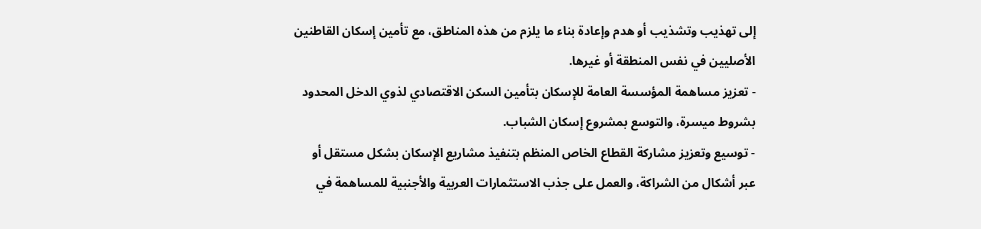إلى تهذيب وتشذيب أو هدم وإعادة بناء ما يلزم من هذه المناطق، مع تأمين إسكان القاطنين الأصليين في نفس المنطقة أو غيرها.
- تعزيز مساهمة المؤسسة العامة للإسكان بتأمين السكن الاقتصادي لذوي الدخل المحدود بشروط ميسرة، والتوسع بمشروع إسكان الشباب.
- توسيع وتعزيز مشاركة القطاع الخاص المنظم بتنفيذ مشاريع الإسكان بشكل مستقل أو عبر أشكال من الشراكة، والعمل على جذب الاستثمارات العربية والأجنبية للمساهمة في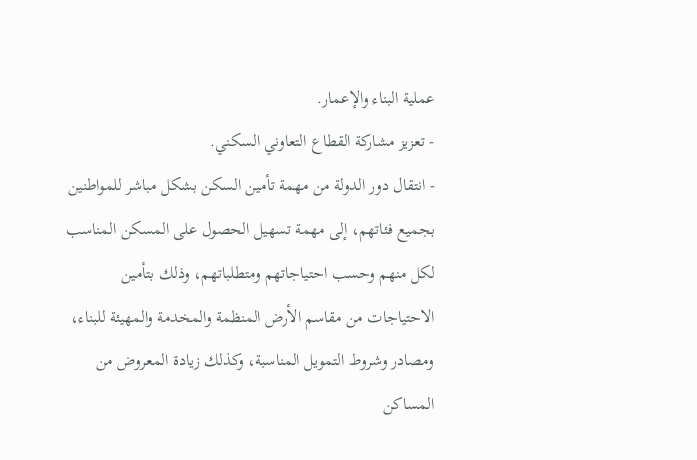عملية البناء والإعمار.
- تعزيز مشاركة القطاع التعاوني السكني.
- انتقال دور الدولة من مهمة تأمين السكن بشكل مباشر للمواطنين بجميع فئاتهم، إلى مهمة تسهيل الحصول على المسكن المناسب لكل منهم وحسب احتياجاتهم ومتطلباتهم، وذلك بتأمين الاحتياجات من مقاسم الأرض المنظمة والمخدمة والمهيئة للبناء، ومصادر وشروط التمويل المناسبة، وكذلك زيادة المعروض من المساكن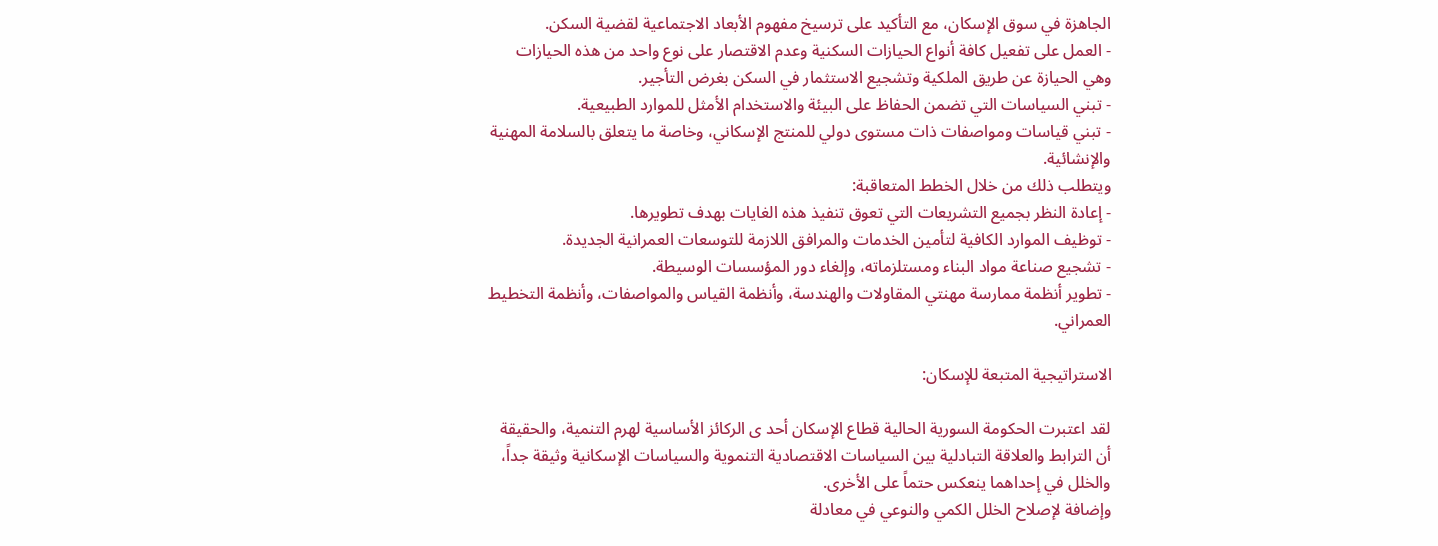الجاهزة في سوق الإسكان، مع التأكيد على ترسيخ مفهوم الأبعاد الاجتماعية لقضية السكن.
- العمل على تفعيل كافة أنواع الحيازات السكنية وعدم الاقتصار على نوع واحد من هذه الحيازات وهي الحيازة عن طريق الملكية وتشجيع الاستثمار في السكن بغرض التأجير.
- تبني السياسات التي تضمن الحفاظ على البيئة والاستخدام الأمثل للموارد الطبيعية.
- تبني قياسات ومواصفات ذات مستوى دولي للمنتج الإسكاني، وخاصة ما يتعلق بالسلامة المهنية والإنشائية.
ويتطلب ذلك من خلال الخطط المتعاقبة:
- إعادة النظر بجميع التشريعات التي تعوق تنفيذ هذه الغايات بهدف تطويرها.
- توظيف الموارد الكافية لتأمين الخدمات والمرافق اللازمة للتوسعات العمرانية الجديدة.
- تشجيع صناعة مواد البناء ومستلزماته، وإلغاء دور المؤسسات الوسيطة.
- تطوير أنظمة ممارسة مهنتي المقاولات والهندسة، وأنظمة القياس والمواصفات، وأنظمة التخطيط العمراني.

الاستراتيجية المتبعة للإسكان:

لقد اعتبرت الحكومة السورية الحالية قطاع الإسكان أحد ى الركائز الأساسية لهرم التنمية، والحقيقة أن الترابط والعلاقة التبادلية بين السياسات الاقتصادية التنموية والسياسات الإسكانية وثيقة جداً، والخلل في إحداهما ينعكس حتماً على الأخرى.
وإضافة لإصلاح الخلل الكمي والنوعي في معادلة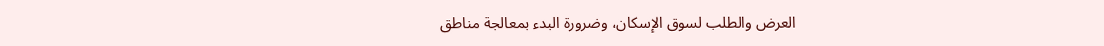العرض والطلب لسوق الإسكان، وضرورة البدء بمعالجة مناطق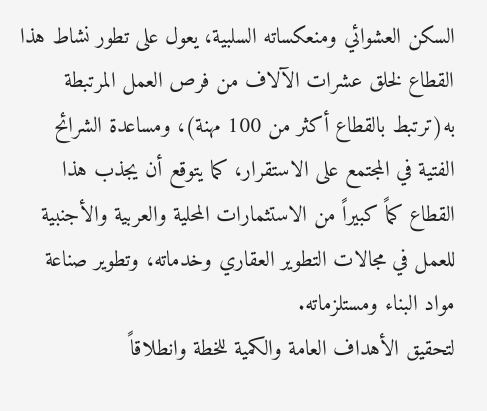السكن العشوائي ومنعكساته السلبية، يعول على تطور نشاط هذا القطاع لخلق عشرات الآلاف من فرص العمل المرتبطة به(ترتبط بالقطاع أكثر من 100 مهنة)، ومساعدة الشرائح الفتية في المجتمع على الاستقرار، كما يتوقع أن يجذب هذا القطاع كماً كبيراً من الاستثمارات المحلية والعربية والأجنبية للعمل في مجالات التطوير العقاري وخدماته، وتطوير صناعة مواد البناء ومستلزماته.
لتحقيق الأهداف العامة والكمية للخطة وانطلاقاً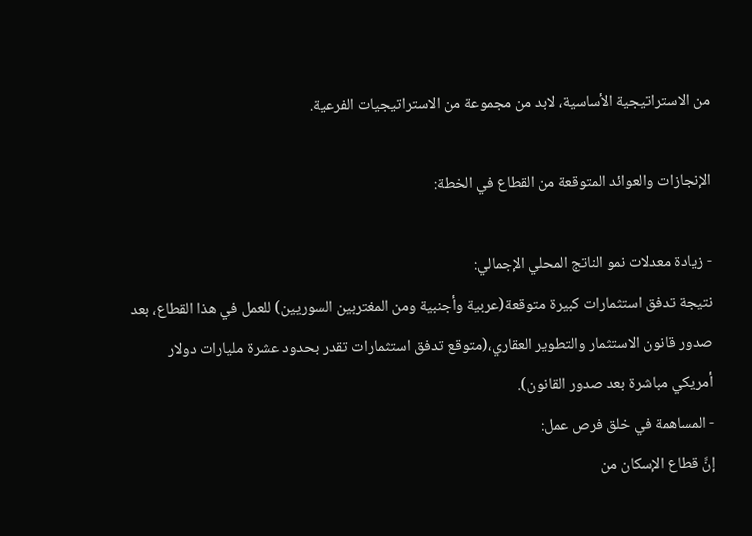من الاستراتيجية الأساسية، لابد من مجموعة من الاستراتيجيات الفرعية.

الإنجازات والعوائد المتوقعة من القطاع في الخطة:

- زيادة معدلات نمو الناتج المحلي الإجمالي:
نتيجة تدفق استثمارات كبيرة متوقعة(عربية وأجنبية ومن المغتربين السوريين) للعمل في هذا القطاع، بعد صدور قانون الاستثمار والتطوير العقاري،(متوقع تدفق استثمارات تقدر بحدود عشرة مليارات دولار أمريكي مباشرة بعد صدور القانون).
- المساهمة في خلق فرص عمل:
إنَّ قطاع الإسكان من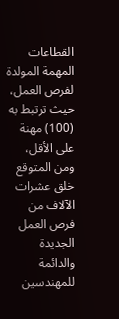القطاعات المهمة المولدة لفرص العمل، حيث ترتبط به (100) مهنة على الأقل، ومن المتوقع خلق عشرات الآلاف من فرص العمل الجديدة والدائمة للمهندسين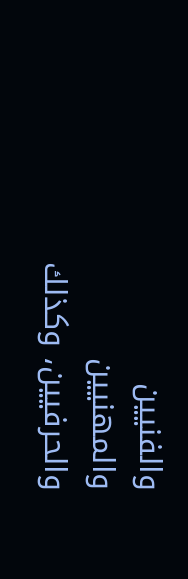والفنيين والمهنيين والحرفيين، وكذلك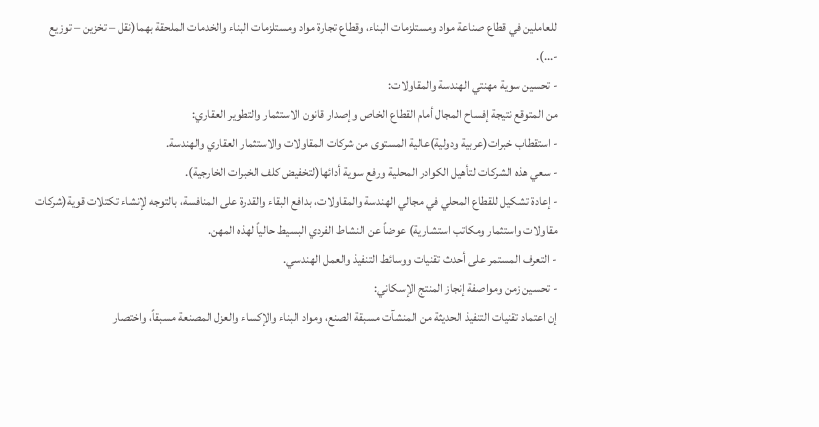للعاملين في قطاع صناعة مواد ومستلزمات البناء، وقطاع تجارة مواد ومستلزمات البناء والخدمات الملحقة بهما(نقل – تخزين – توزيع -...).
- تحسين سوية مهنتي الهندسة والمقاولات:
من المتوقع نتيجة إفساح المجال أمام القطاع الخاص وإصدار قانون الاستثمار والتطوير العقاري:
- استقطاب خبرات(عربية ودولية)عالية المستوى من شركات المقاولات والاستثمار العقاري والهندسة.
- سعي هذه الشركات لتأهيل الكوادر المحلية ورفع سوية أدائها(لتخفيض كلف الخبرات الخارجية).
- إعادة تشكيل للقطاع المحلي في مجالي الهندسة والمقاولات، بدافع البقاء والقدرة على المنافسة، بالتوجه لإنشاء تكتلات قوية(شركات مقاولات واستثمار ومكاتب استشارية) عوضاً عن النشاط الفردي البسيط حالياً لهذه المهن.
- التعرف المستمر على أحدث تقنيات ووسائط التنفيذ والعمل الهندسي.
- تحسين زمن ومواصفة إنجاز المنتج الإسكاني:
إن اعتماد تقنيات التنفيذ الحديثة من المنشآت مسبقة الصنع، ومواد البناء والإكساء والعزل المصنعة مسبقاً، واختصار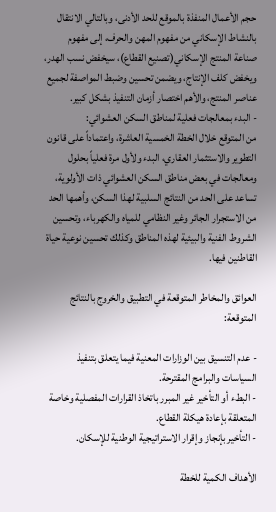حجم الأعمال المنفذة بالموقع للحد الأدنى، وبالتالي الانتقال بالنشاط الإسكاني من مفهوم المهن والحرف، إلى مفهوم صناعة المنتج الإسكاني(تصنيع القطاع)، سيخفض نسب الهدر، ويخفض كلف الإنتاج، ويضمن تحسين وضبط المواصفة لجميع عناصر المنتج، والأهم اختصار أزمان التنفيذ بشكل كبير.
- البدء بمعالجات فعلية لمناطق السكن العشوائي:
من المتوقع خلال الخطة الخمسية العاشرة، واعتماداً على قانون التطوير والاستثمار العقاري، البدء ولأول مرة فعلياً بحلول ومعالجات في بعض مناطق السكن العشوائي ذات الأولوية، تساعد على الحد من النتائج السلبية لهذا السكن، وأهمها الحد من الاستجرار الجائر وغير النظامي للمياه والكهرباء، وتحسين الشروط الفنية والبيئية لهذه المناطق وكذلك تحسين نوعية حياة القاطنين فيها.

العوائق والمخاطر المتوقعة في التطبيق والخروج بالنتائج المتوقعة:

- عدم التنسيق بين الوزارات المعنية فيما يتعلق بتنفيذ السياسات والبرامج المقترحة.
- البطء أو التأخير غير المبرر باتخاذ القرارات المفصلية وخاصة المتعلقة بإعادة هيكلة القطاع.
- التأخير بإنجاز وإقرار الاستراتيجية الوطنية للإسكان.

الأهداف الكمية للخطة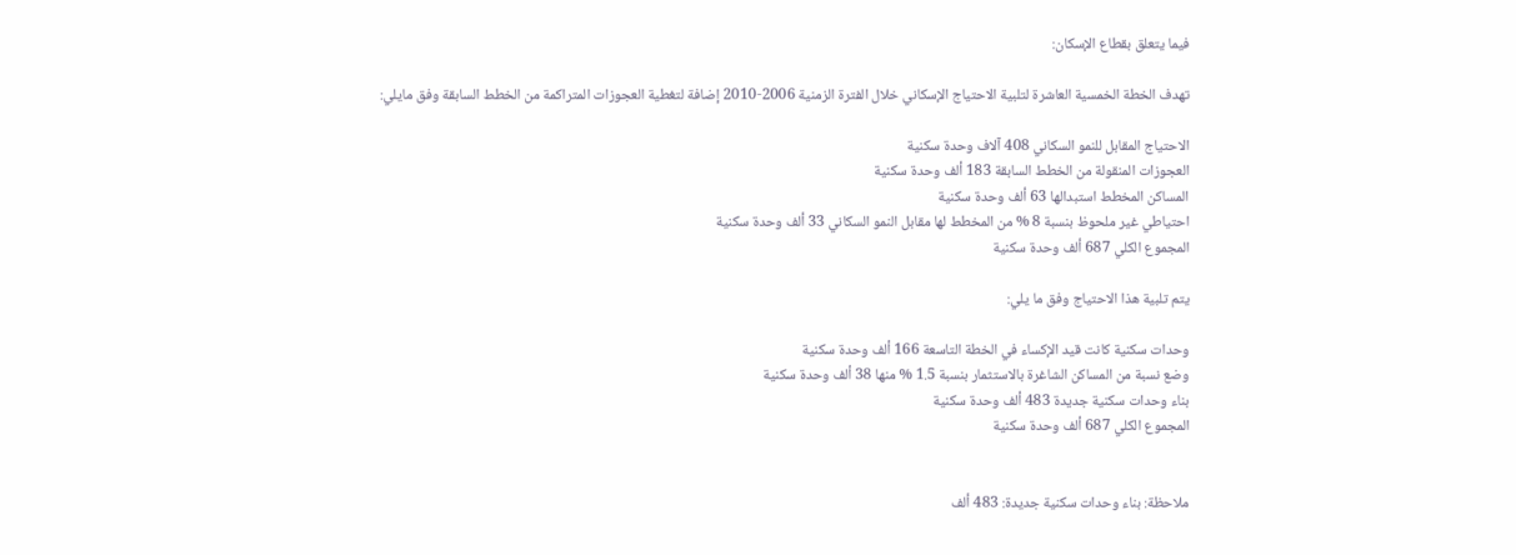فيما يتعلق بقطاع الإسكان:

تهدف الخطة الخمسية العاشرة لتلبية الاحتياج الإسكاني خلال الفترة الزمنية 2006-2010 إضافة لتغطية العجوزات المتراكمة من الخطط السابقة وفق مايلي:

الاحتياج المقابل للنمو السكاني 408 آلاف وحدة سكنية
العجوزات المنقولة من الخطط السابقة 183 ألف وحدة سكنية
المساكن المخطط استبدالها 63 ألف وحدة سكنية
احتياطي غير ملحوظ بنسبة 8 % من المخطط لها مقابل النمو السكاني 33 ألف وحدة سكنية
المجموع الكلي 687 ألف وحدة سكنية

يتم تلبية هذا الاحتياج وفق ما يلي:

وحدات سكنية كانت قيد الإكساء في الخطة التاسعة 166 ألف وحدة سكنية
وضع نسبة من المساكن الشاغرة بالاستثمار بنسبة 1.5 % منها 38 ألف وحدة سكنية
بناء وحدات سكنية جديدة 483 ألف وحدة سكنية
المجموع الكلي 687 ألف وحدة سكنية


ملاحظة: بناء وحدات سكنية جديدة: 483 ألف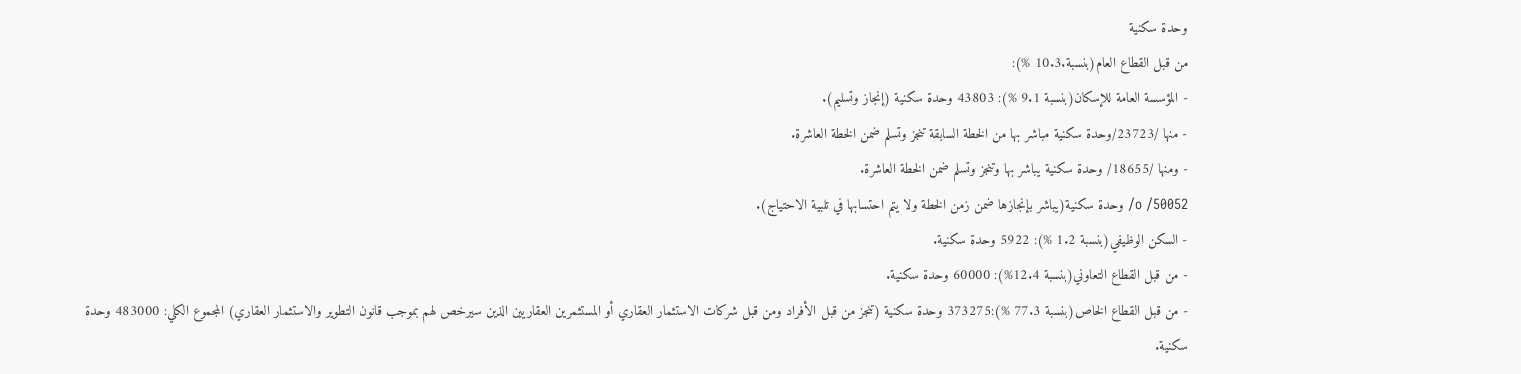وحدة سكنية
من قبل القطاع العام(بنسبة.10.3 %):
- المؤسسة العامة للإسكان(بنسبة 9.1 %): 43803 وحدة سكنية (إنجاز وتسليم).
- منها /23723/وحدة سكنية مباشر بها من الخطة السابقة تنجز وتسلم ضمن الخطة العاشرة.
- ومنها /18655/ وحدة سكنية يباشر بها وتنجز وتسلم ضمن الخطة العاشرة.
o /50052/ وحدة سكنية(يباشر بإنجازها ضمن زمن الخطة ولا يتم احتسابها في تلبية الاحتياج).
- السكن الوظيفي(بنسبة 1.2 %): 5922 وحدة سكنية.
- من قبل القطاع التعاوني(بنسبة 12.4%): 60000 وحدة سكنية.
- من قبل القطاع الخاص(بنسبة 77.3 %):373275 وحدة سكنية (تنجز من قبل الأفراد ومن قبل شركات الاستثمار العقاري أو المستثمرين العقاريين الذين سيرخص لهم بموجب قانون التطوير والاستثمار العقاري) المجموع الكلي: 483000 وحدة سكنية.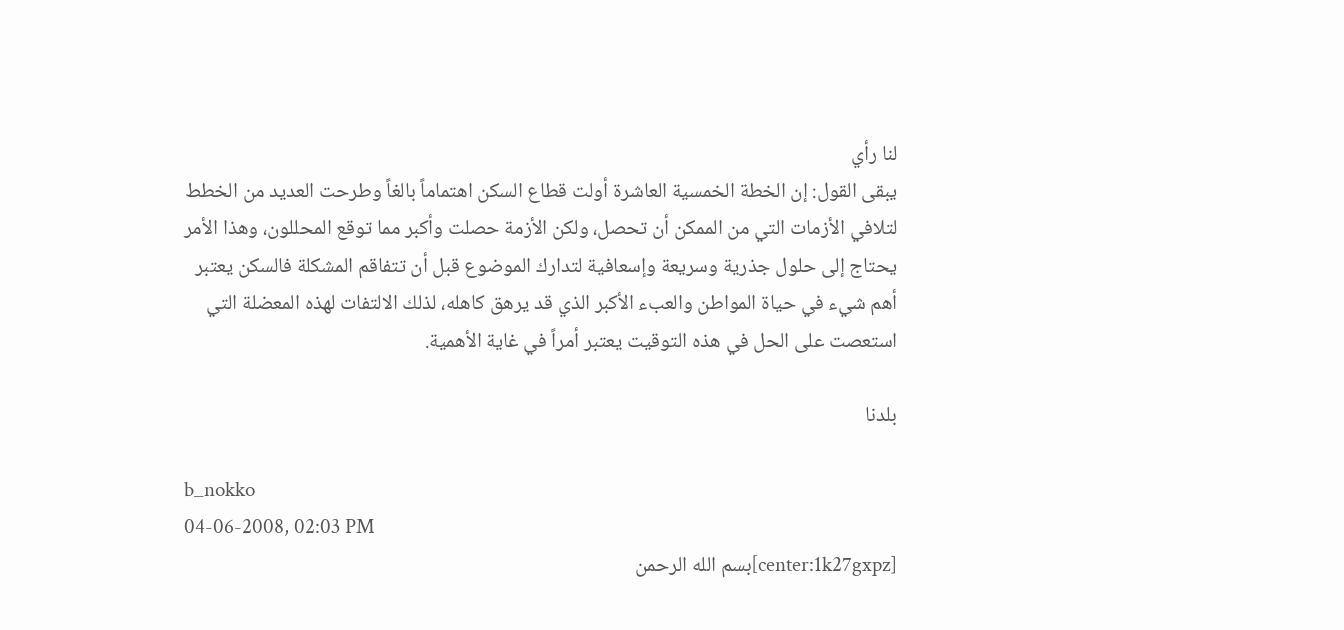لنا رأي
يبقى القول: إن الخطة الخمسية العاشرة أولت قطاع السكن اهتماماً بالغاً وطرحت العديد من الخطط لتلافي الأزمات التي من الممكن أن تحصل، ولكن الأزمة حصلت وأكبر مما توقع المحللون، وهذا الأمر يحتاج إلى حلول جذرية وسريعة وإسعافية لتدارك الموضوع قبل أن تتفاقم المشكلة فالسكن يعتبر أهم شيء في حياة المواطن والعبء الأكبر الذي قد يرهق كاهله، لذلك الالتفات لهذه المعضلة التي استعصت على الحل في هذه التوقيت يعتبر أمراً في غاية الأهمية.

بلدنا

b_nokko
04-06-2008, 02:03 PM
[center:1k27gxpz]بسم الله الرحمن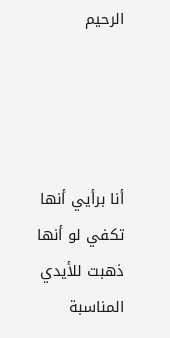الرحيم




أنا برأيي أنها تكفي لو أنها ذهبت للأيدي المناسبة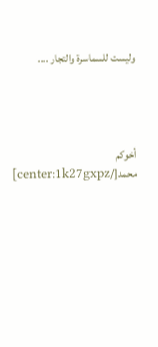وليست للسماسرة والتجار ....




أخوكم
محمد[/center:1k27gxpz]